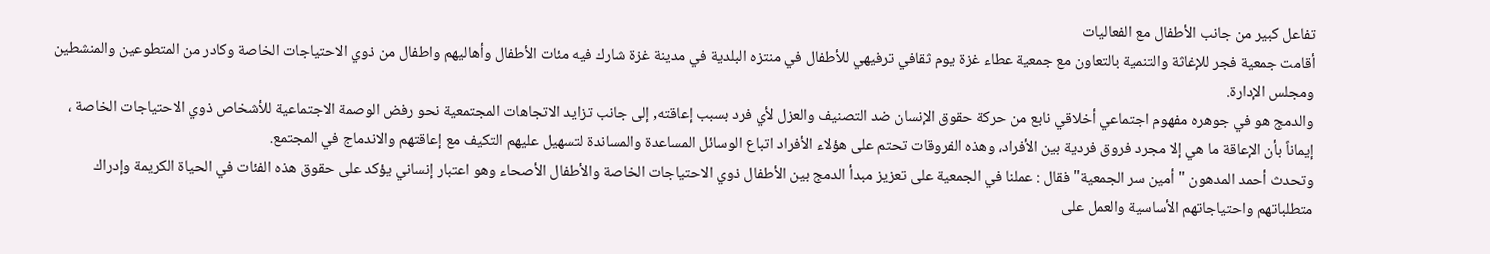تفاعل كبير من جانب الأطفال مع الفعاليات
أقامت جمعية فجر للإغاثة والتنمية بالتعاون مع جمعية عطاء غزة يوم ثقافي ترفيهي للأطفال في منتزه البلدية في مدينة غزة شارك فيه مئات الأطفال وأهاليهم واطفال من ذوي الاحتياجات الخاصة وكادر من المتطوعين والمنشطين ومجلس الإدارة.
والدمج هو في جوهره مفهوم اجتماعي أخلاقي نابع من حركة حقوق الإنسان ضد التصنيف والعزل لأي فرد بسبب إعاقته, إلى جانب تزايد الاتجاهات المجتمعية نحو رفض الوصمة الاجتماعية للأشخاص ذوي الاحتياجات الخاصة ، إيماناً بأن الإعاقة ما هي إلا مجرد فروق فردية بين الأفراد، وهذه الفروقات تحتم على هؤلاء الأفراد اتباع الوسائل المساعدة والمساندة لتسهيل عليهم التكيف مع إعاقتهم والاندماج في المجتمع.
وتحدث أحمد المدهون " أمين سر الجمعية" فقال : عملنا في الجمعية على تعزيز مبدأ الدمج بين الأطفال ذوي الاحتياجات الخاصة والأطفال الأصحاء وهو اعتبار إنساني يؤكد على حقوق هذه الفئات في الحياة الكريمة وإدراك متطلباتهم واحتياجاتهم الأساسية والعمل على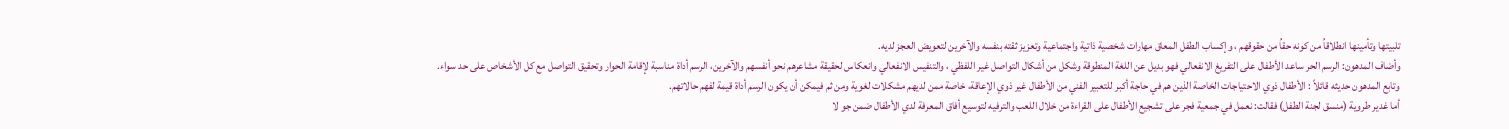تلبيتها وتأمينها انطلاقاُ من كونه حقاُ من حقوقهم ، وإكساب الطفل المعاق مهارات شخصية ذاتية واجتماعية وتعزيز ثقته بنفسه والآخرين لتعويض العجز لديه.
وأضاف المدهون: الرسم الحر ساعد الأطفال على التفريغ الانفعالي فهو بديل عن اللغة المنطوقة وشكل من أشكال التواصل غير اللفظي ، والتنفيس الانفعالي وانعكاس لحقيقة مشاعرهم نحو أنفسهم والآخرين، الرسم أداة مناسبة لإقامة الحوار وتحقيق التواصل مع كل الأشخاص على حد سواء.
وتابع المدهون حديثه قائلاً : الأطفال ذوي الاحتياجات الخاصة الذين هم في حاجة أكبر للتعبير الفني من الأطفال غير ذوي الإعاقة، خاصة ممن لديهم مشكلات لغوية ومن ثم فيمكن أن يكون الرسم أداة قيمة لفهم حالاتهم.
أما غدير طروية (منسق لجنة الطفل) فقالت: نعمل في جمعية فجر على تشجيع الأطفال على القراءة من خلال اللعب والترفيه لتوسيع أفاق المعرفة لدي الأطفال ضمن جو لا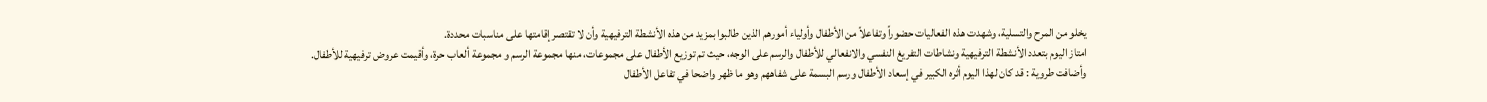يخلو من المرح والتسلية، وشهدت هذه الفعاليات حضوراً وتفاعلاً من الأطفال وأولياء أمورهم الذين طالبوا بمزيد من هذه الأنشطة الترفيهية وأن لا تقتصر إقامتها على مناسبات محددة.
امتاز اليوم بتعدد الأنشطة الترفيهية ونشاطات التفريغ النفسي والانفعالي للأطفال والرسم على الوجه، حيث تم توزيع الأطفال على مجموعات، منها مجموعة الرسم و مجموعة ألعاب حرة، وأقيمت عروض ترفيهية للأطفال.
وأضافت طروية : قد كان لهذا اليوم أثره الكبير في إسعاد الأطفال ورسم البسمة على شفاههم وهو ما ظهر واضحا في تفاعل الأطفال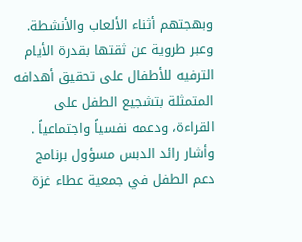وبهجتهم أثناء الألعاب والأنشطة.
وعبر طروية عن ثقتها بقدرة الأيام الترفيه للأطفال على تحقيق أهدافه المتمثلة بتشجيع الطفل على القراءة، ودعمه نفسياً واجتماعياً .
وأشار رائد الدبس مسؤول برنامج دعم الطفل في جمعية عطاء غزة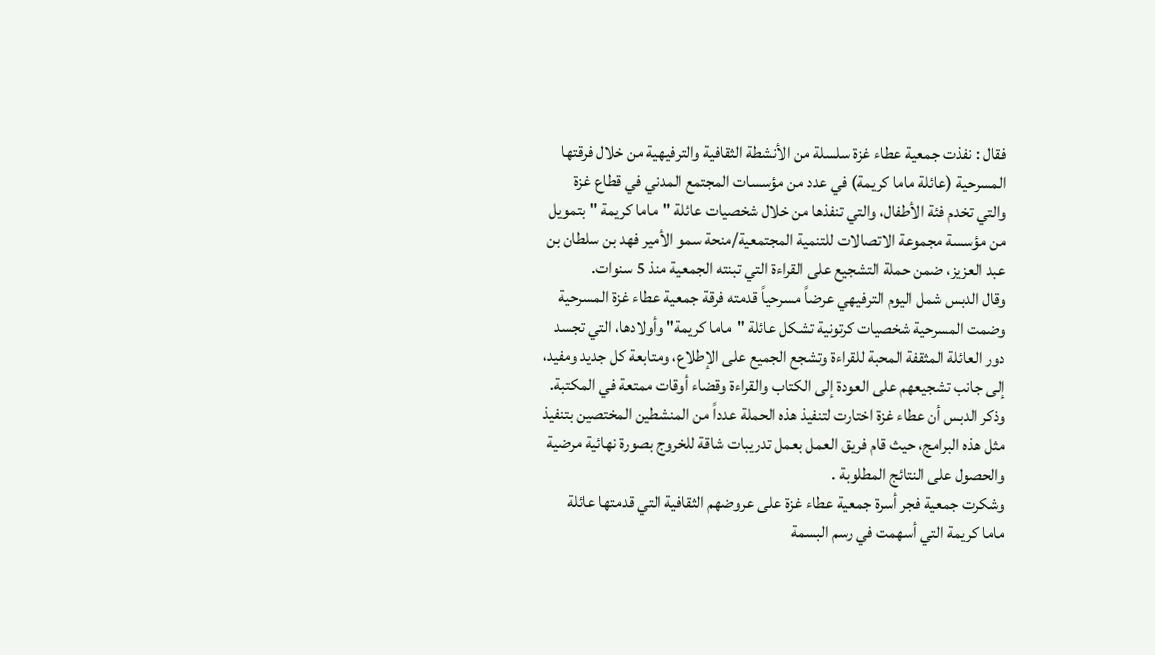فقال : نفذت جمعية عطاء غزة سلسلة من الأنشطة الثقافية والترفيهية من خلال فرقتها المسرحية (عائلة ماما كريمة) في عدد من مؤسسات المجتمع المدني في قطاع غزة والتي تخدم فئة الأطفال، والتي تنفذها من خلال شخصيات عائلة "ماما كريمة " بتمويل من مؤسسة مجموعة الاتصالات للتنمية المجتمعية/منحة سمو الأمير فهد بن سلطان بن عبد العزيز، ضمن حملة التشجيع على القراءة التي تبنته الجمعية منذ 5 سنوات.
وقال الدبس شمل اليوم الترفيهي عرضاً مسرحياً قدمته فرقة جمعية عطاء غزة المسرحية وضمت المسرحية شخصيات كرتونية تشكل عائلة "ماما كريمة" وأولادها، التي تجسد دور العائلة المثقفة المحبة للقراءة وتشجع الجميع على الإطلاع، ومتابعة كل جديد ومفيد، إلى جانب تشجيعهم على العودة إلى الكتاب والقراءة وقضاء أوقات ممتعة في المكتبة.
وذكر الدبس أن عطاء غزة اختارت لتنفيذ هذه الحملة عدداً من المنشطين المختصين بتنفيذ مثل هذه البرامج، حيث قام فريق العمل بعمل تدريبات شاقة للخروج بصورة نهائية مرضية والحصول على النتائج المطلوبة .
وشكرت جمعية فجر أسرة جمعية عطاء غزة على عروضهم الثقافية التي قدمتها عائلة ماما كريمة التي أسهمت في رسم البسمة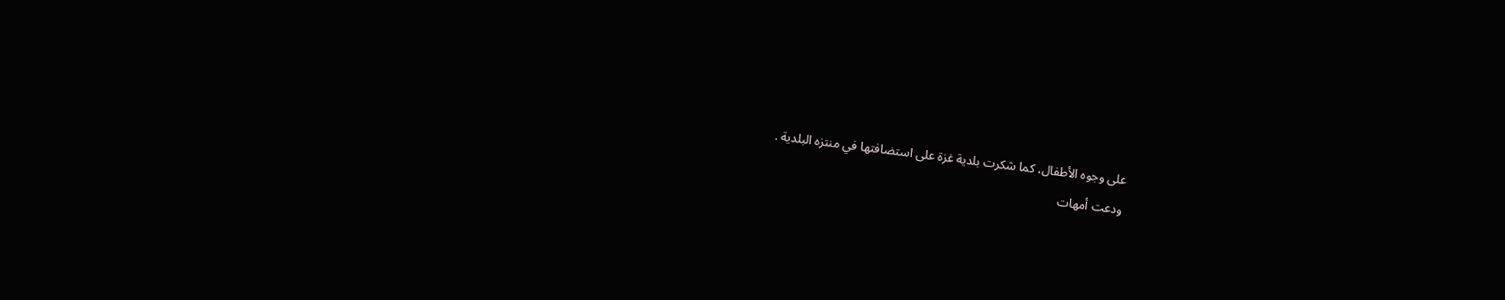على وجوه الأطفال، كما شكرت بلدية غزة على استضافتها في منتزه البلدية .
ودعت أمهات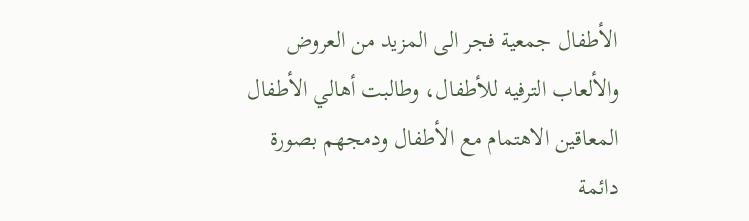الأطفال جمعية فجر الى المزيد من العروض والألعاب الترفيه للأطفال، وطالبت أهالي الأطفال المعاقين الاهتمام مع الأطفال ودمجهم بصورة دائمة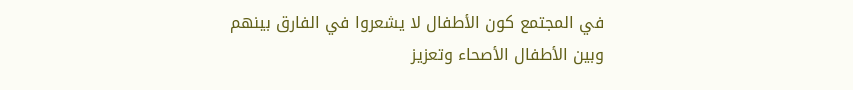في المجتمع كون الأطفال لا يشعروا في الفارق بينهم وبين الأطفال الأصحاء وتعزيز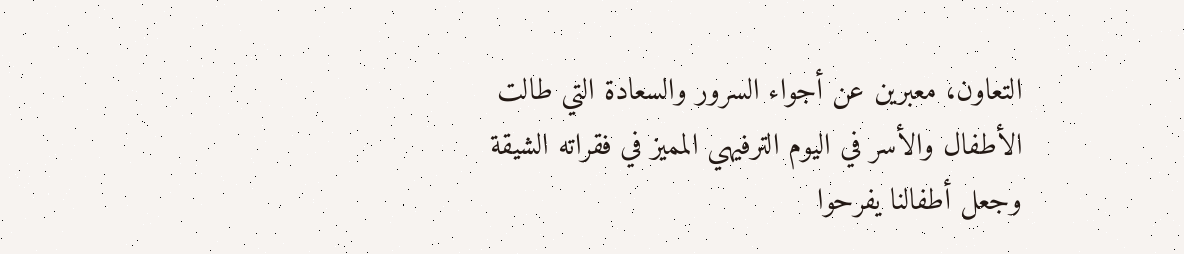التعاون، معبرين عن أجواء السرور والسعادة التي طالت الأطفال والأسر في اليوم الترفيهي المميز في فقراته الشيقة وجعل أطفالنا يفرحوا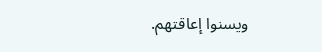ويسنوا إعاقتهم.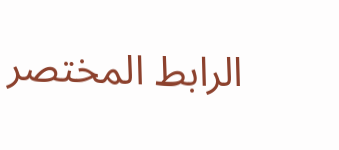الرابط المختصر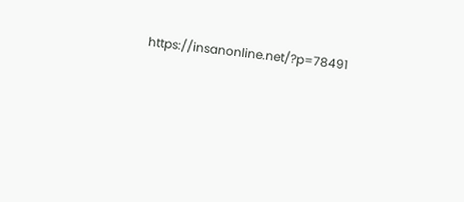https://insanonline.net/?p=78491